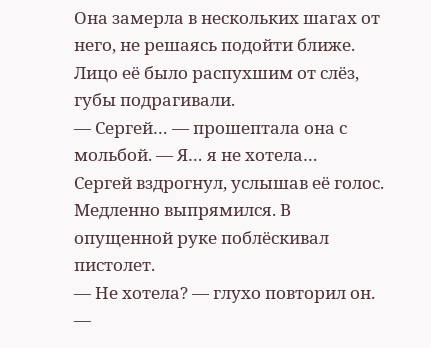Она замерла в нескольких шагах от него, не решаясь подойти ближе. Лицо её было распухшим от слёз, губы подрагивали.
— Сергей… — прошептала она с мольбой. — Я… я не хотела…
Сергей вздрогнул, услышав её голос. Медленно выпрямился. В опущенной руке поблёскивал пистолет.
— Не хотела? — глухо повторил он. —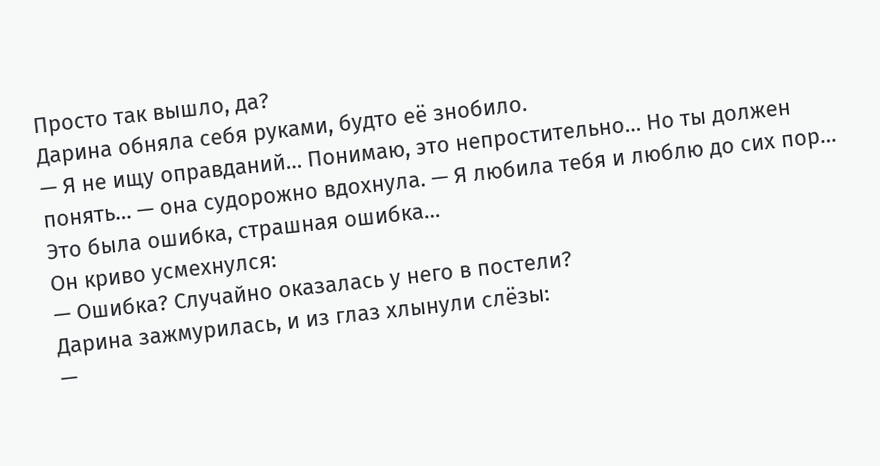Просто так вышло, да?
Дарина обняла себя руками, будто её знобило.
— Я не ищу оправданий… Понимаю, это непростительно… Но ты должен понять… — она судорожно вдохнула. — Я любила тебя и люблю до сих пор… Это была ошибка, страшная ошибка…
Он криво усмехнулся:
— Ошибка? Случайно оказалась у него в постели?
Дарина зажмурилась, и из глаз хлынули слёзы:
—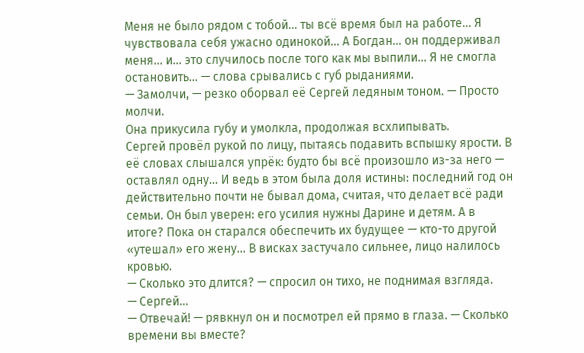Меня не было рядом с тобой… ты всё время был на работе… Я чувствовала себя ужасно одинокой… А Богдан… он поддерживал меня… и… это случилось после того как мы выпили… Я не смогла остановить… — слова срывались с губ рыданиями.
— Замолчи, — резко оборвал её Сергей ледяным тоном. — Просто молчи.
Она прикусила губу и умолкла, продолжая всхлипывать.
Сергей провёл рукой по лицу, пытаясь подавить вспышку ярости. В её словах слышался упрёк: будто бы всё произошло из-за него — оставлял одну… И ведь в этом была доля истины: последний год он действительно почти не бывал дома, считая, что делает всё ради семьи. Он был уверен: его усилия нужны Дарине и детям. А в итоге? Пока он старался обеспечить их будущее — кто-то другой «утешал» его жену… В висках застучало сильнее, лицо налилось кровью.
— Сколько это длится? — спросил он тихо, не поднимая взгляда.
— Сергей…
— Отвечай! — рявкнул он и посмотрел ей прямо в глаза. — Сколько времени вы вместе?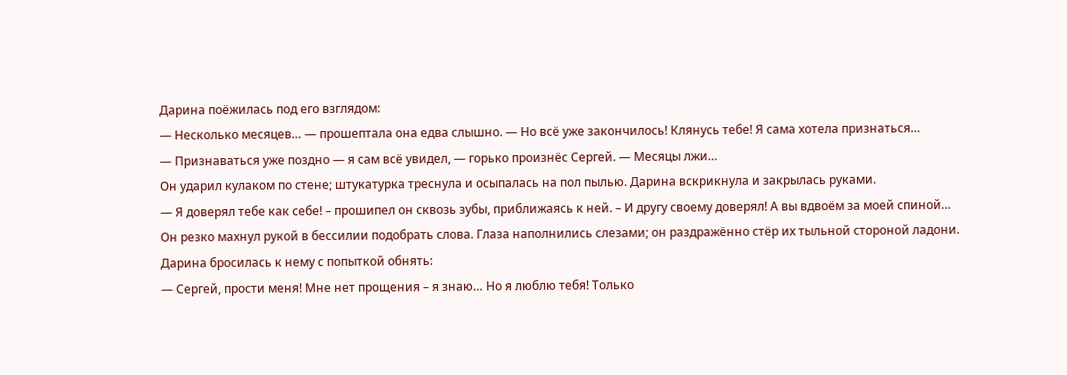Дарина поёжилась под его взглядом:
— Несколько месяцев… — прошептала она едва слышно. — Но всё уже закончилось! Клянусь тебе! Я сама хотела признаться…
— Признаваться уже поздно — я сам всё увидел, — горько произнёс Сергей. — Месяцы лжи…
Он ударил кулаком по стене; штукатурка треснула и осыпалась на пол пылью. Дарина вскрикнула и закрылась руками.
— Я доверял тебе как себе! – прошипел он сквозь зубы, приближаясь к ней. – И другу своему доверял! А вы вдвоём за моей спиной…
Он резко махнул рукой в бессилии подобрать слова. Глаза наполнились слезами; он раздражённо стёр их тыльной стороной ладони.
Дарина бросилась к нему с попыткой обнять:
— Сергей, прости меня! Мне нет прощения – я знаю… Но я люблю тебя! Только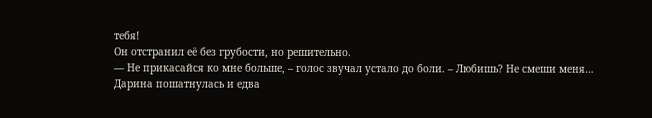тебя!
Он отстранил её без грубости, но решительно.
— Не прикасайся ко мне больше, – голос звучал устало до боли. – Любишь? Не смеши меня…
Дарина пошатнулась и едва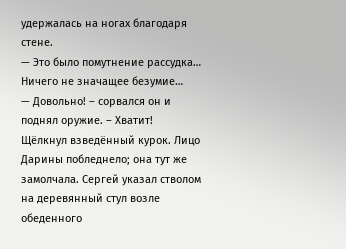удержалась на ногах благодаря стене.
— Это было помутнение рассудка… Ничего не значащее безумие…
— Довольно! – сорвался он и поднял оружие. – Хватит!
Щёлкнул взведённый курок. Лицо Дарины побледнело; она тут же замолчала. Сергей указал стволом на деревянный стул возле обеденного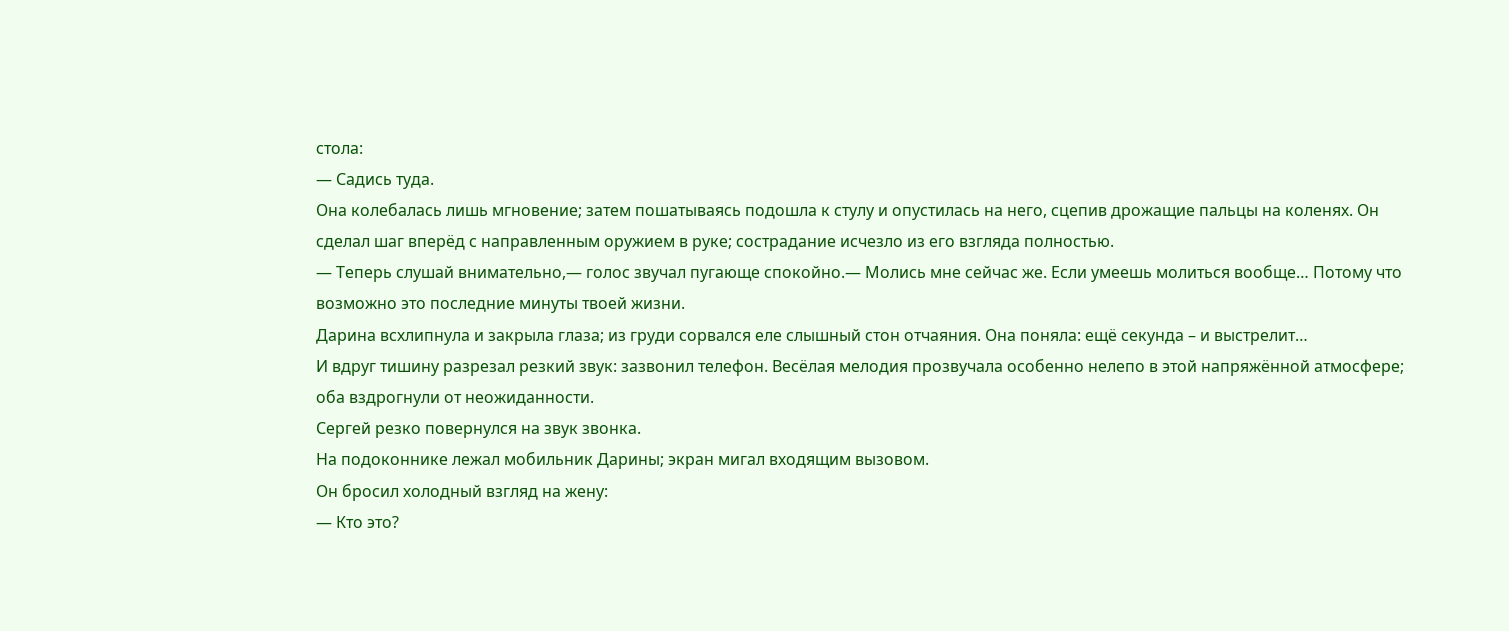стола:
— Садись туда.
Она колебалась лишь мгновение; затем пошатываясь подошла к стулу и опустилась на него, сцепив дрожащие пальцы на коленях. Он сделал шаг вперёд с направленным оружием в руке; сострадание исчезло из его взгляда полностью.
— Теперь слушай внимательно,— голос звучал пугающе спокойно.— Молись мне сейчас же. Если умеешь молиться вообще… Потому что возможно это последние минуты твоей жизни.
Дарина всхлипнула и закрыла глаза; из груди сорвался еле слышный стон отчаяния. Она поняла: ещё секунда – и выстрелит…
И вдруг тишину разрезал резкий звук: зазвонил телефон. Весёлая мелодия прозвучала особенно нелепо в этой напряжённой атмосфере; оба вздрогнули от неожиданности.
Сергей резко повернулся на звук звонка.
На подоконнике лежал мобильник Дарины; экран мигал входящим вызовом.
Он бросил холодный взгляд на жену:
— Кто это?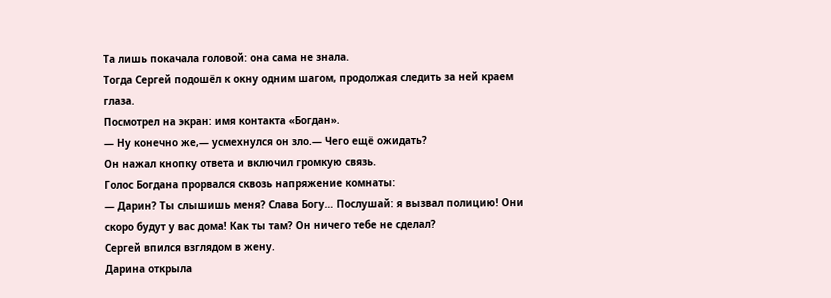Та лишь покачала головой: она сама не знала.
Тогда Сергей подошёл к окну одним шагом, продолжая следить за ней краем глаза.
Посмотрел на экран: имя контакта «Богдан».
— Ну конечно же,— усмехнулся он зло.— Чего ещё ожидать?
Он нажал кнопку ответа и включил громкую связь.
Голос Богдана прорвался сквозь напряжение комнаты:
— Дарин? Ты слышишь меня? Слава Богу… Послушай: я вызвал полицию! Они скоро будут у вас дома! Как ты там? Он ничего тебе не сделал?
Сергей впился взглядом в жену.
Дарина открыла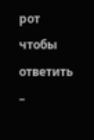рот чтобы ответить –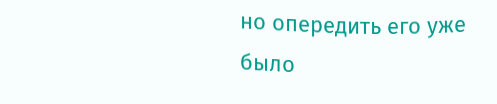но опередить его уже было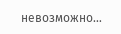невозможно…